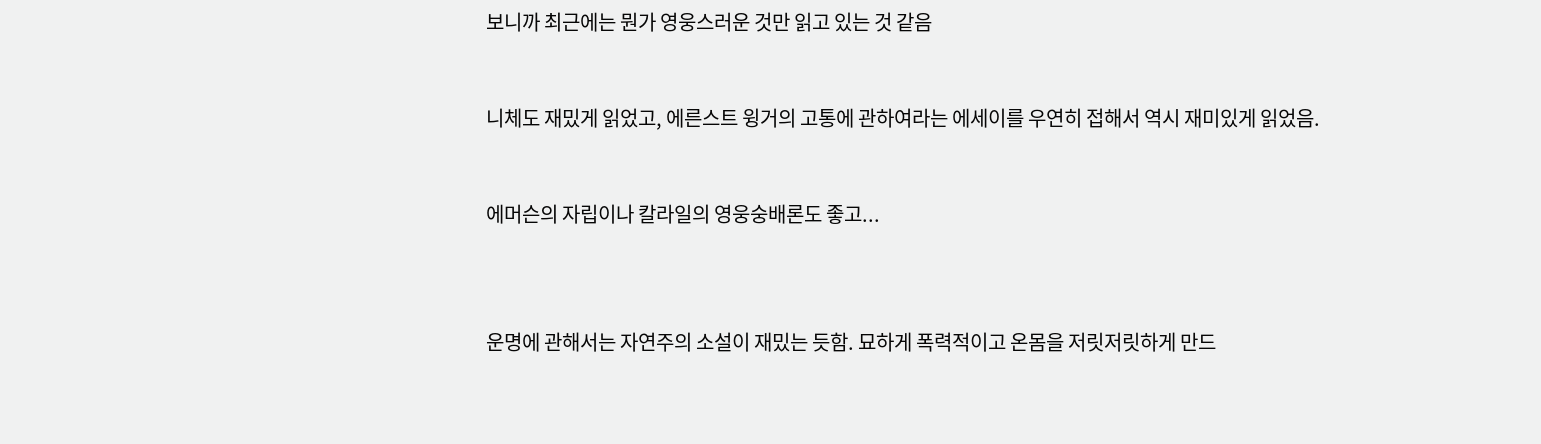보니까 최근에는 뭔가 영웅스러운 것만 읽고 있는 것 같음


니체도 재밌게 읽었고, 에른스트 윙거의 고통에 관하여라는 에세이를 우연히 접해서 역시 재미있게 읽었음.


에머슨의 자립이나 칼라일의 영웅숭배론도 좋고...



운명에 관해서는 자연주의 소설이 재밌는 듯함. 묘하게 폭력적이고 온몸을 저릿저릿하게 만드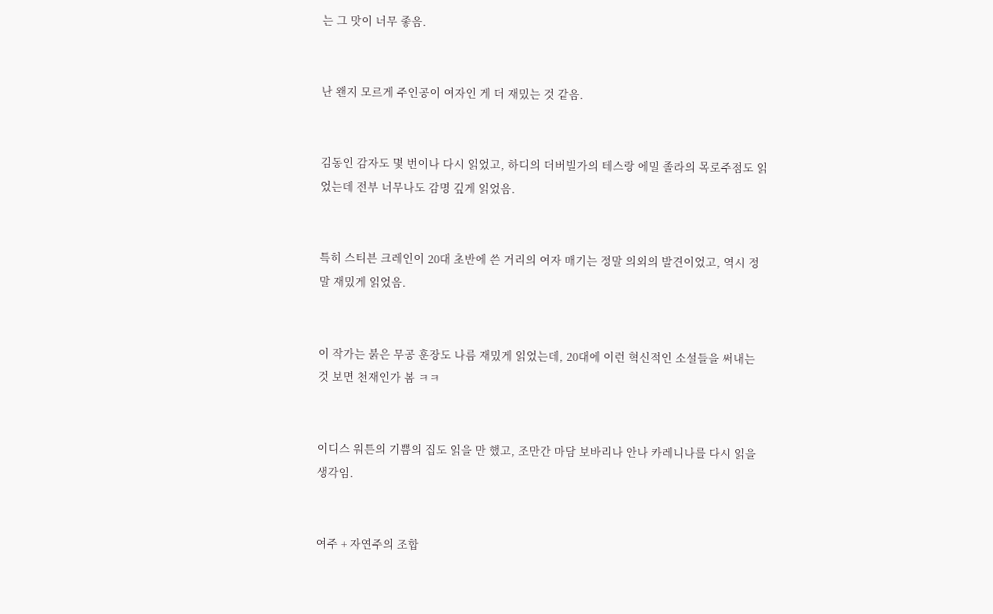는 그 맛이 너무 좋음.


난 왠지 모르게 주인공이 여자인 게 더 재밌는 것 같음.


김동인 감자도 몇 번이나 다시 읽었고, 하디의 더버빌가의 테스랑 에밀 졸라의 목로주점도 읽었는데 전부 너무나도 감명 깊게 읽었음.


특히 스티븐 크레인이 20대 초반에 쓴 거리의 여자 매기는 정말 의외의 발견이었고, 역시 정말 재밌게 읽었음.


이 작가는 붉은 무공 훈장도 나름 재밌게 읽었는데, 20대에 이런 혁신적인 소설들을 써내는 것 보면 천재인가 봄 ㅋㅋ


이디스 워튼의 기쁨의 집도 읽을 만 했고, 조만간 마담 보바리나 안나 카레니나를 다시 읽을 생각임.


여주 + 자연주의 조합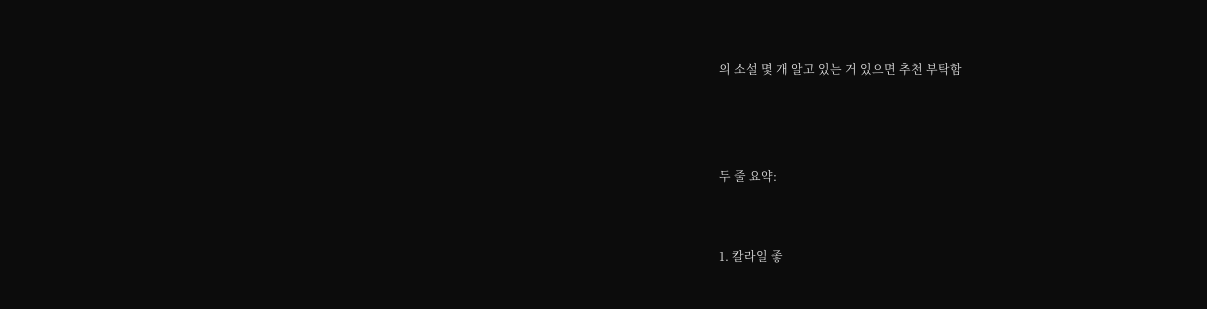의 소설 몇 개 알고 있는 거 있으면 추천 부탁함



두 줄 요약:


1. 칼라일 좋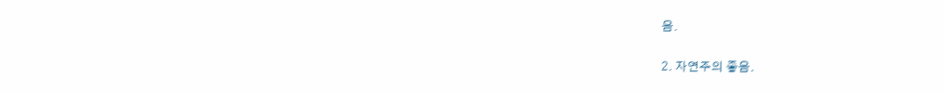음.

2. 자연주의 좋음.